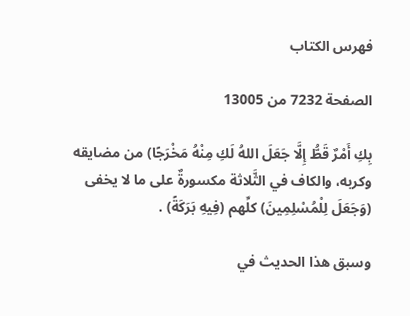فهرس الكتاب

الصفحة 7232 من 13005

بِكِ أَمْرٌ قَطُّ إِلَّا جَعَلَ اللهُ لَكِ مِنْهُ مَخْرَجًا) من مضايقه وكربه، والكاف في الثَّلاثة مكسورةٌ على ما لا يخفى (وَجَعَلَ لِلْمُسْلِمِينَ) كلِّهم (فِيهِ بَرَكَةً) .

وسبق هذا الحديث في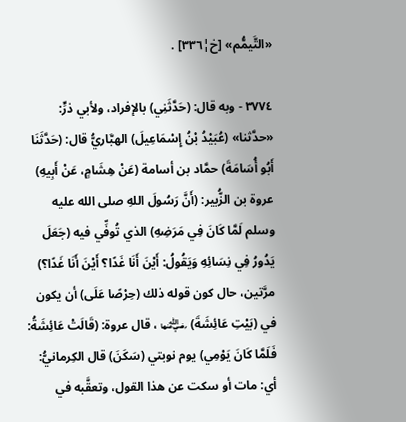«التَّيمُّم» [خ¦٣٣٦] .

٣٧٧٤ - وبه قال: (حَدَّثَنِي) بالإفراد، ولأبي ذرٍّ: «حدَّثنا» (عُبَيْدُ بْنُ إِسْمَاعِيلَ) الهبَّاريُّ قال: (حَدَّثَنَا أَبُو أُسَامَةَ) حمَّاد بن أسامة (عَنْ هِشَامٍ، عَنْ أَبِيهِ) عروة بن الزُّبير: (أَنَّ رَسُولَ اللهِ صلى الله عليه وسلم لَمَّا كَانَ فِي مَرَضِهِ) الذي تُوفِّي فيه (جَعَلَ يَدُورُ فِي نِسَائِهِ وَيَقُولُ: أَيْنَ أَنَا غَدًا؟ أَيْنَ أَنَا غَدًا؟) مرَّتين، حال كون قوله ذلك (حِرْصًا عَلَى) أن يكون في (بَيْتِ عَائِشَةَ) ﵂ ، قال عروة: (قَالَتْ عَائِشَةُ: فَلَمَّا كَانَ يَوْمِي) يوم نوبتي (سَكَنَ) قال الكِرمانيُّ: أي: مات أو سكت عن هذا القول، وتعقَّبه في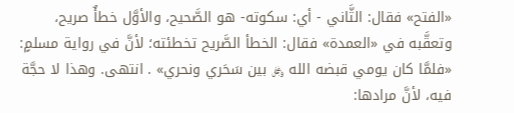«الفتح» فقال: الثَّاني - أي: سكوته- هو الصَّحيح، والأوَّل خطأٌ صريح، وتعقَّبه في «العمدة» فقال: الخطأ الصَّريح تخطئته؛ لأنَّ في رواية مسلمٍ: «فلمَّا كان يومي قبضه الله ﷿ بين سَحَري ونحري» . انتهى. وهذا لا حجَّة فيه، لأنَّ مرادها: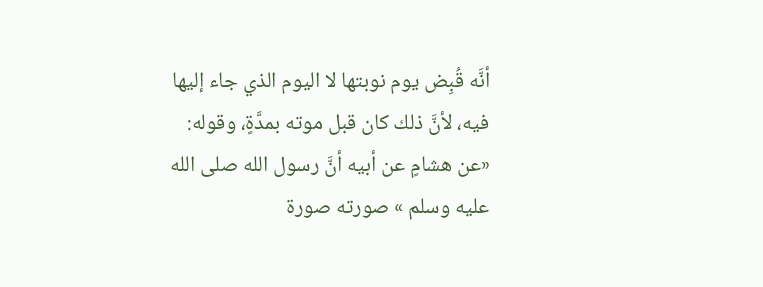أنَّه قُبِض يوم نوبتها لا اليوم الذي جاء إليها فيه، لأنَّ ذلك كان قبل موته بمدَّةٍ، وقوله: «عن هشامٍ عن أبيه أنَّ رسول الله صلى الله عليه وسلم » صورته صورة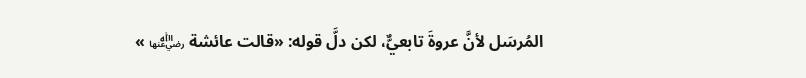المُرسَل لأنَّ عروةَ تابعيٌّ، لكن دلَّ قوله: «قالت عائشة ﵂ »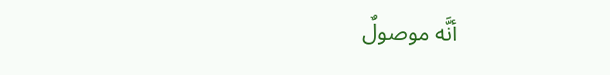أنَّه موصولٌ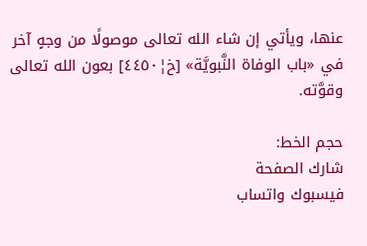عنها، ويأتي إن شاء الله تعالى موصولًا من وجهٍ آخر في «باب الوفاة النَّبويَّة» [خ¦٤٤٥٠] بعون الله تعالى وقوَّته.

حجم الخط:
شارك الصفحة
فيسبوك واتساب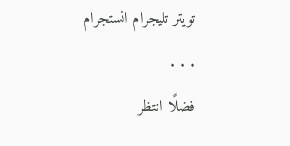تويتر تليجرام انستجرام
. . .
فضلًا انتظر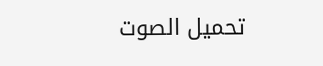تحميل الصوت